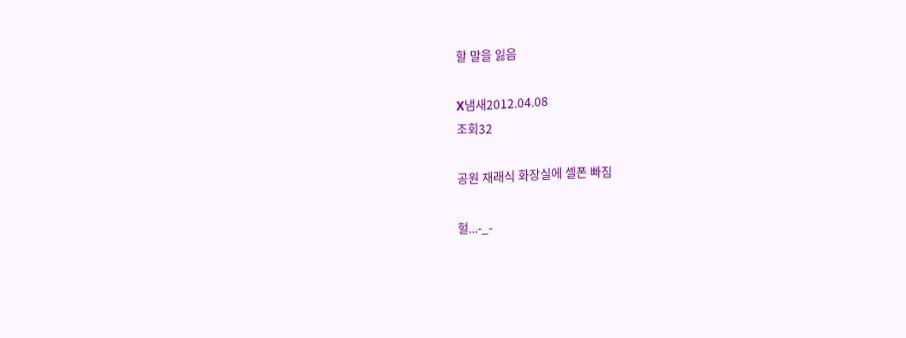할 말을 잃음

X냄새2012.04.08
조회32

공원 재래식 화장실에 셀폰 빠짐

헐...-_-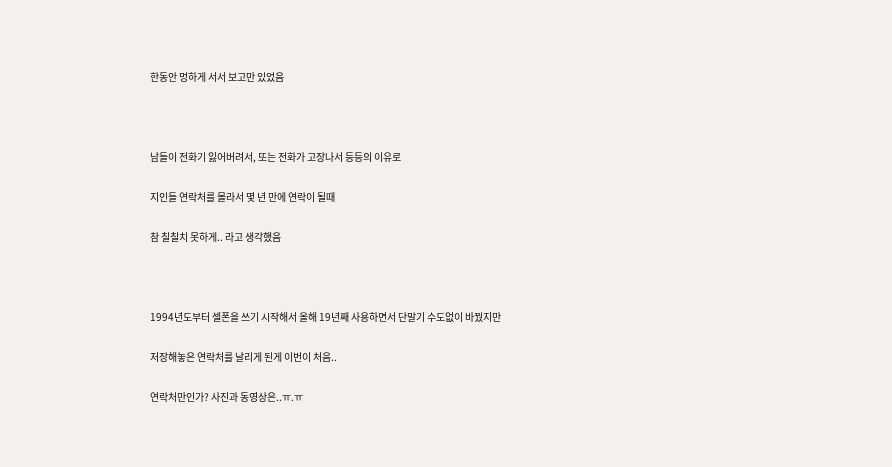한동안 멍하게 서서 보고만 있었음



남들이 전화기 잃어버려서, 또는 전화가 고장나서 등등의 이유로

지인들 연락처를 몰라서 몇 년 만에 연락이 될때

참 칠칠치 못하게.. 라고 생각했음



1994년도부터 셀폰을 쓰기 시작해서 올해 19년째 사용하면서 단말기 수도없이 바꿨지만

저장해놓은 연락처를 날리게 된게 이번이 처음..

연락처만인가? 사진과 동영상은..ㅠ.ㅠ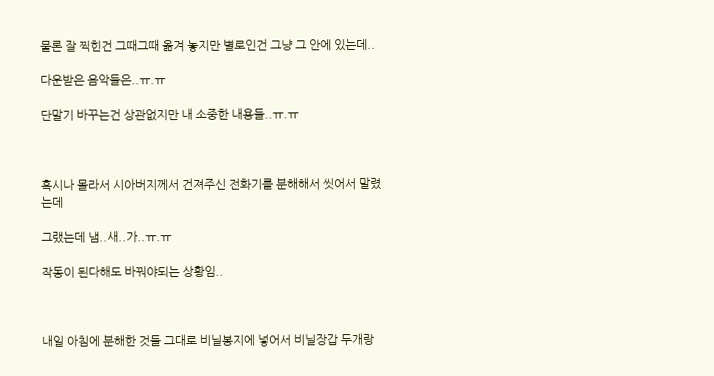물론 잘 찍힌건 그때그때 옮겨 놓지만 별로인건 그냥 그 안에 있는데..

다운받은 음악들은..ㅠ.ㅠ

단말기 바꾸는건 상관없지만 내 소중한 내용들..ㅠ.ㅠ



혹시나 몰라서 시아버지께서 건져주신 전화기를 분해해서 씻어서 말렸는데

그랬는데 냄..새..가..ㅠ.ㅠ

작동이 된다해도 바꿔야되는 상황임..



내일 아침에 분해한 것들 그대로 비닐봉지에 넣어서 비닐장갑 두개랑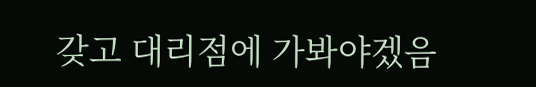갖고 대리점에 가봐야겠음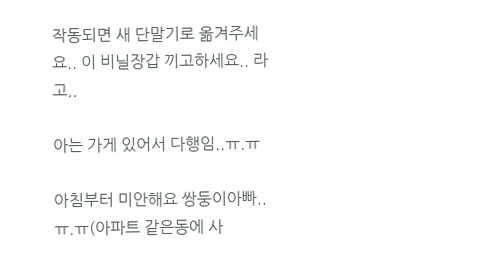작동되면 새 단말기로 옮겨주세요.. 이 비닐장갑 끼고하세요.. 라고..

아는 가게 있어서 다행임..ㅠ.ㅠ

아침부터 미안해요 쌍둥이아빠..ㅠ.ㅠ(아파트 같은동에 사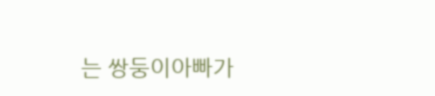는 쌍둥이아빠가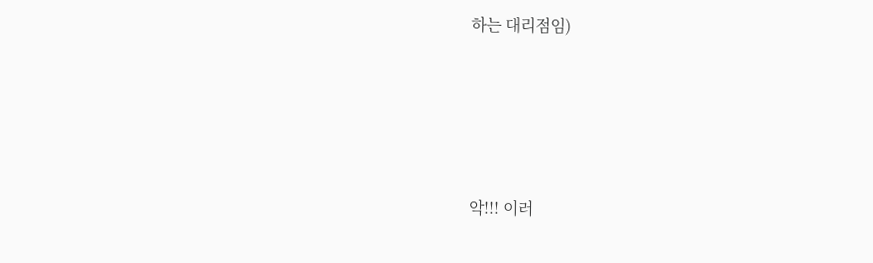하는 대리점임)





악!!! 이러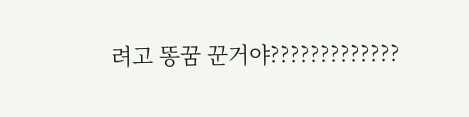려고 똥꿈 꾼거야?????????????